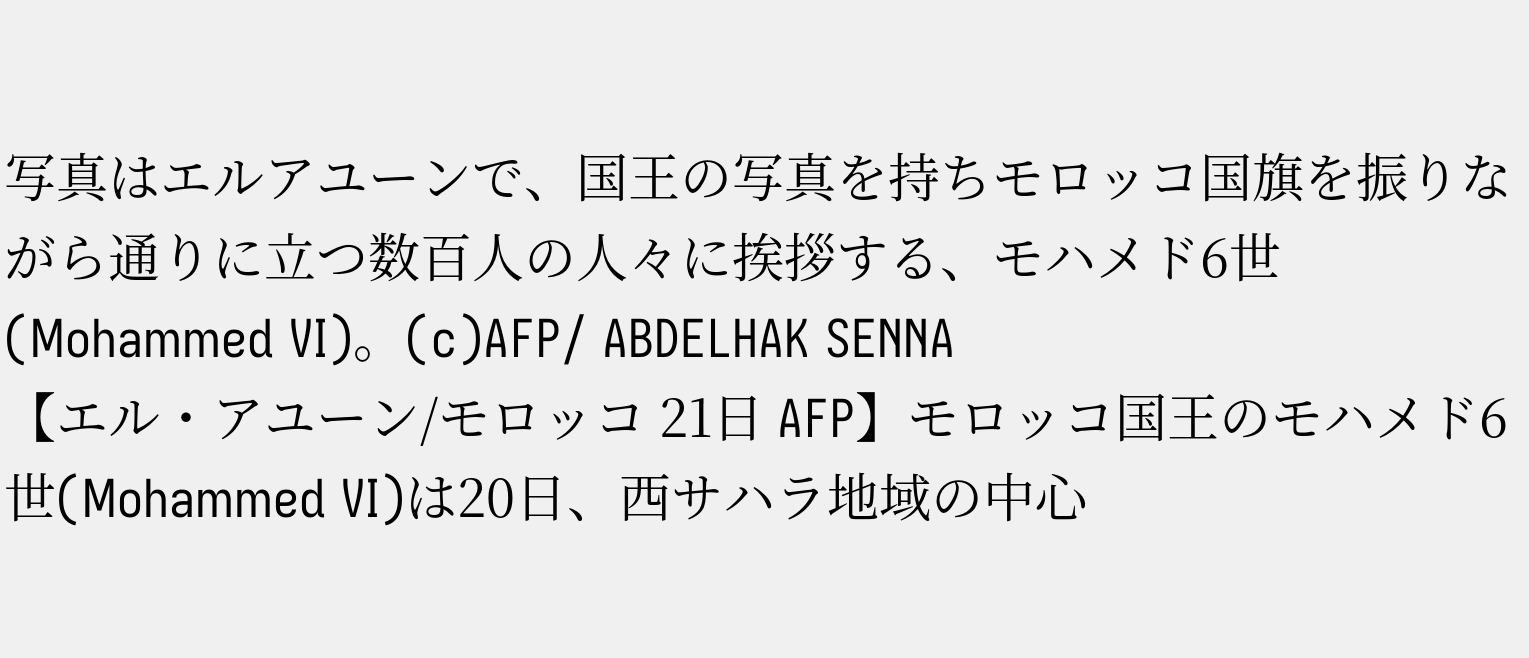写真はエルアユーンで、国王の写真を持ちモロッコ国旗を振りながら通りに立つ数百人の人々に挨拶する、モハメド6世(Mohammed VI)。(c)AFP/ ABDELHAK SENNA
【エル・アユーン/モロッコ 21日 AFP】モロッコ国王のモハメド6世(Mohammed VI)は20日、西サハラ地域の中心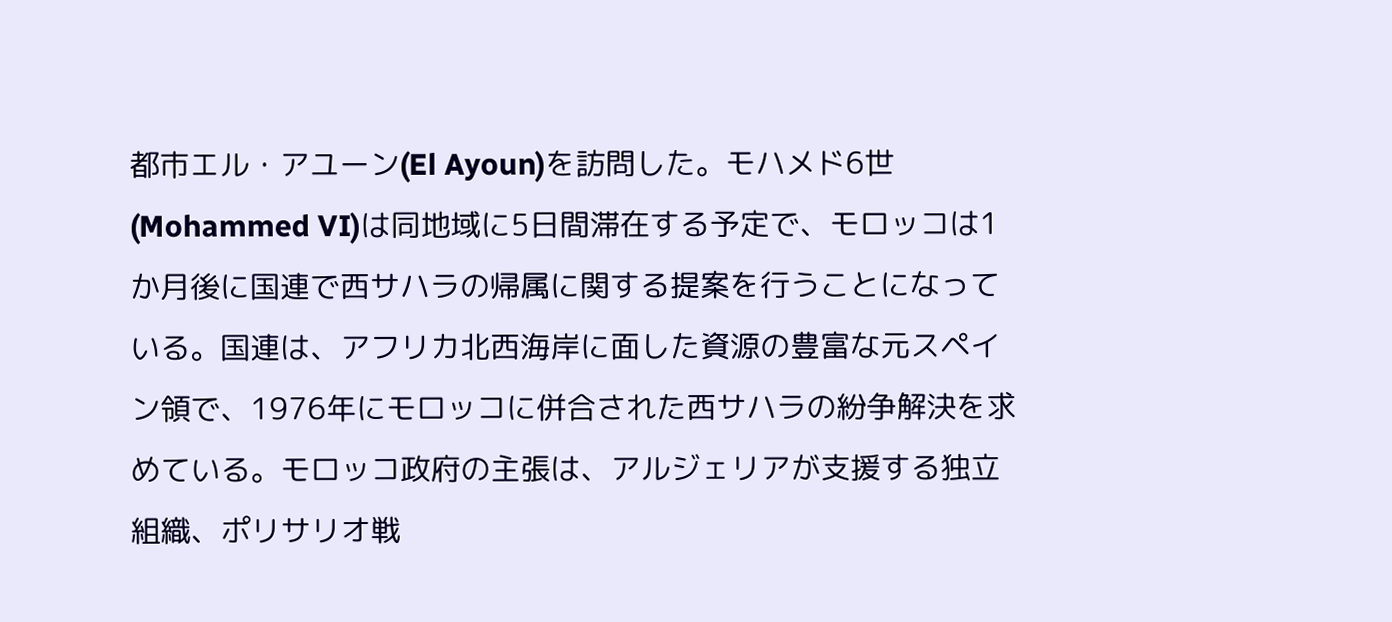都市エル・アユーン(El Ayoun)を訪問した。モハメド6世(Mohammed VI)は同地域に5日間滞在する予定で、モロッコは1か月後に国連で西サハラの帰属に関する提案を行うことになっている。国連は、アフリカ北西海岸に面した資源の豊富な元スペイン領で、1976年にモロッコに併合された西サハラの紛争解決を求めている。モロッコ政府の主張は、アルジェリアが支援する独立組織、ポリサリオ戦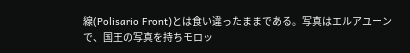線(Polisario Front)とは食い違ったままである。写真はエルアユーンで、国王の写真を持ちモロッ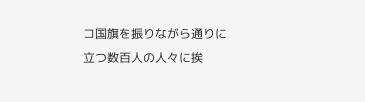コ国旗を振りながら通りに立つ数百人の人々に挨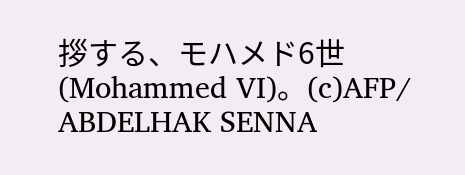拶する、モハメド6世(Mohammed VI)。(c)AFP/ ABDELHAK SENNA